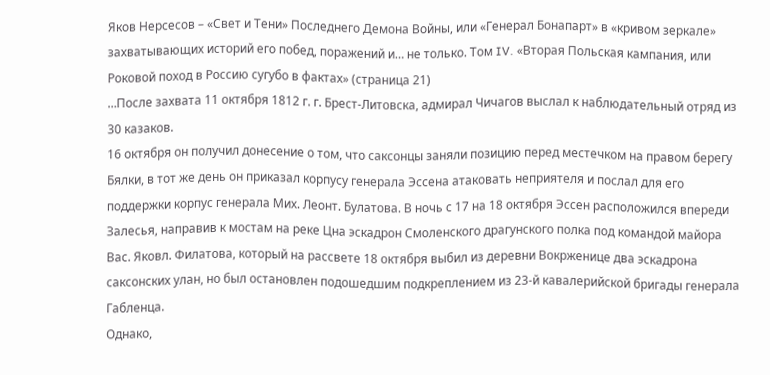Яков Нерсесов – «Свет и Тени» Последнего Демона Войны, или «Генерал Бонапарт» в «кривом зеркале» захватывающих историй его побед, поражений и… не только. Том IV. «Вторая Польская кампания, или Роковой поход в Россию сугубо в фактах» (страница 21)
…После захвата 11 октября 1812 г. г. Брест-Литовска, адмирал Чичагов выслал к наблюдательный отряд из 30 казаков.
16 октября он получил донесение о том, что саксонцы заняли позицию перед местечком на правом берегу Бялки, в тот же день он приказал корпусу генерала Эссена атаковать неприятеля и послал для его поддержки корпус генерала Мих. Леонт. Булатова. В ночь с 17 на 18 октября Эссен расположился впереди Залесья, направив к мостам на реке Цна эскадрон Смоленского драгунского полка под командой майора Вас. Яковл. Филатова, который на рассвете 18 октября выбил из деревни Вокрженице два эскадрона саксонских улан, но был остановлен подошедшим подкреплением из 23-й кавалерийской бригады генерала Габленца.
Однако,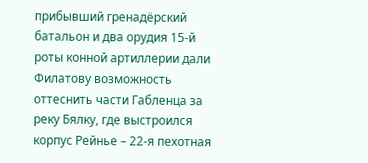прибывший гренадёрский батальон и два орудия 15-й роты конной артиллерии дали Филатову возможность оттеснить части Габленца за реку Бялку, где выстроился корпус Рейнье – 22-я пехотная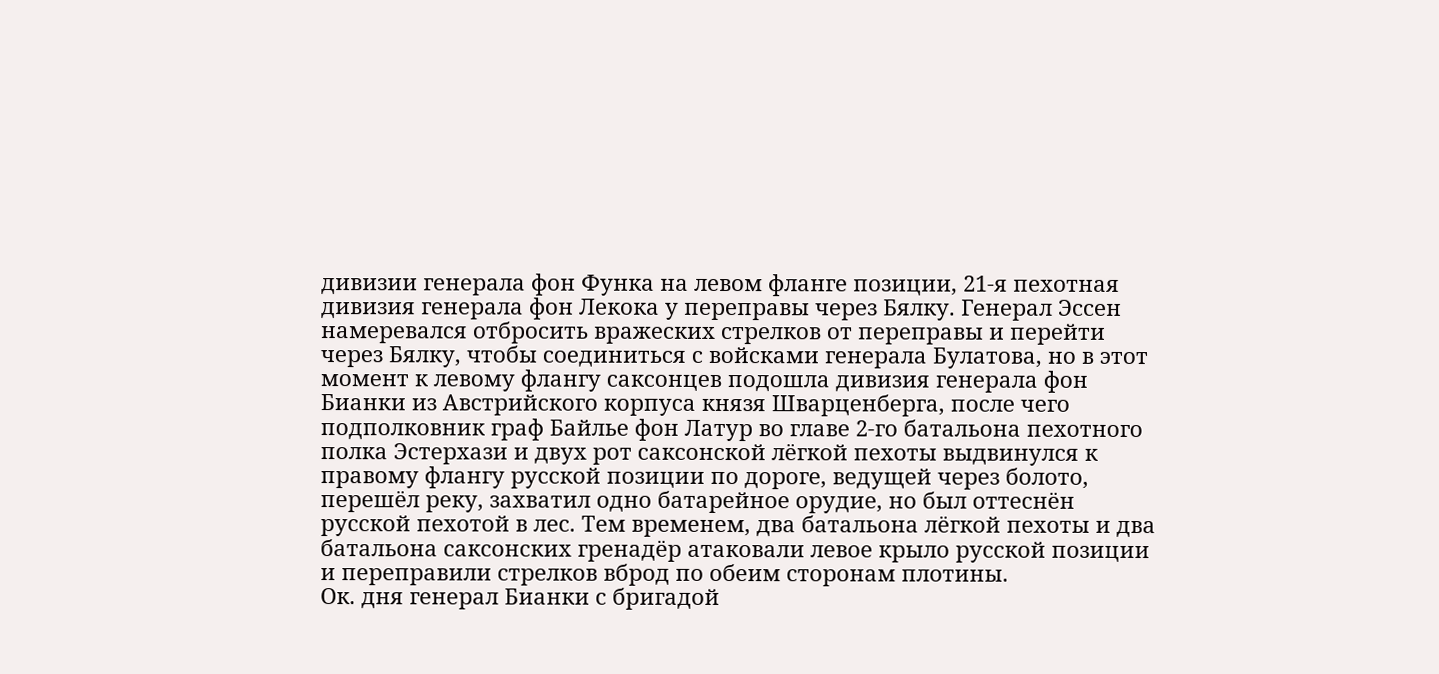дивизии генерала фон Функа на левом фланге позиции, 21-я пехотная дивизия генерала фон Лекока у переправы через Бялку. Генерал Эссен намеревался отбросить вражеских стрелков от переправы и перейти через Бялку, чтобы соединиться с войсками генерала Булатова, но в этот момент к левому флангу саксонцев подошла дивизия генерала фон Бианки из Австрийского корпуса князя Шварценберга, после чего подполковник граф Байлье фон Латур во главе 2-го батальона пехотного полка Эстерхази и двух рот саксонской лёгкой пехоты выдвинулся к правому флангу русской позиции по дороге, ведущей через болото, перешёл реку, захватил одно батарейное орудие, но был оттеснён русской пехотой в лес. Тем временем, два батальона лёгкой пехоты и два батальона саксонских гренадёр атаковали левое крыло русской позиции и переправили стрелков вброд по обеим сторонам плотины.
Ок. дня генерал Бианки с бригадой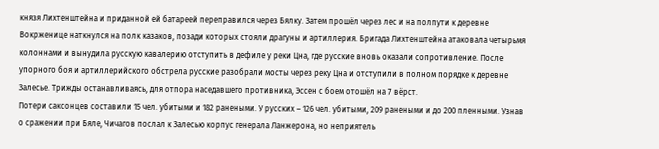князя Лихтенштейна и приданной ей батареей переправился через Бялку. Затем прошёл через лес и на полпути к деревне Вокрженице наткнулся на полк казаков, позади которых стояли драгуны и артиллерия. Бригада Лихтенштейна атаковала четырьмя колоннами и вынудила русскую кавалерию отступить в дефиле у реки Цна, где русские вновь оказали сопротивление. После упорного боя и артиллерийского обстрела русские разобрали мосты через реку Цна и отступили в полном порядке к деревне Залесье. Трижды останавливаясь, для отпора наседавшего противника, Эссен с боем отошёл на 7 вёрст.
Потери саксонцев составили 15 чел. убитыми и 182 ранеными. У русских – 126 чел. убитыми, 209 ранеными и до 200 пленными. Узнав о сражении при Бяле, Чичагов послал к Залесью корпус генерала Ланжерона, но неприятель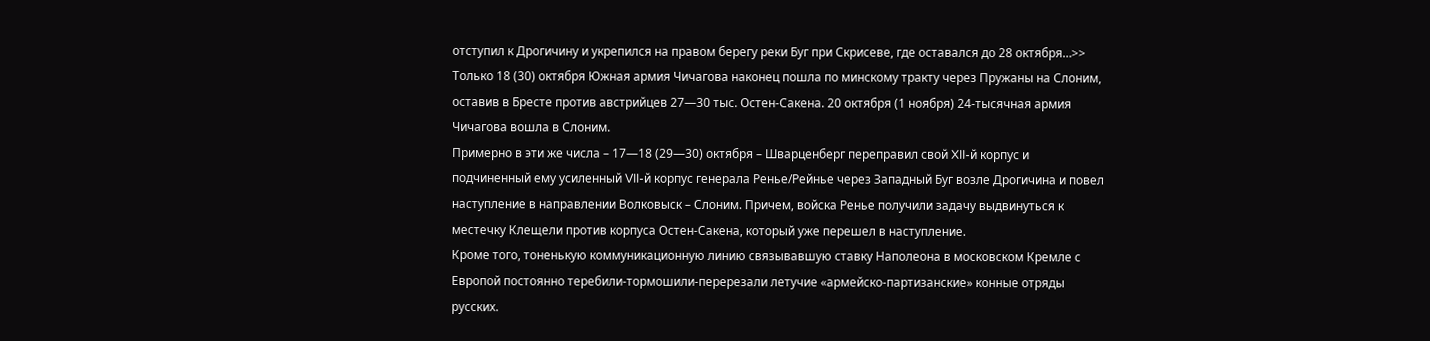отступил к Дрогичину и укрепился на правом берегу реки Буг при Скрисеве, где оставался до 28 октября…>>
Только 18 (30) октября Южная армия Чичагова наконец пошла по минскому тракту через Пружаны на Слоним, оставив в Бресте против австрийцев 27—30 тыс. Остен-Сакена. 20 октября (1 ноября) 24-тысячная армия Чичагова вошла в Слоним.
Примерно в эти же числа – 17—18 (29—30) октября – Шварценберг переправил свой XII-й корпус и подчиненный ему усиленный VII-й корпус генерала Ренье/Рейнье через Западный Буг возле Дрогичина и повел наступление в направлении Волковыск – Слоним. Причем, войска Ренье получили задачу выдвинуться к местечку Клещели против корпуса Остен-Сакена, который уже перешел в наступление.
Кроме того, тоненькую коммуникационную линию связывавшую ставку Наполеона в московском Кремле с Европой постоянно теребили-тормошили-перерезали летучие «армейско-партизанские» конные отряды русских.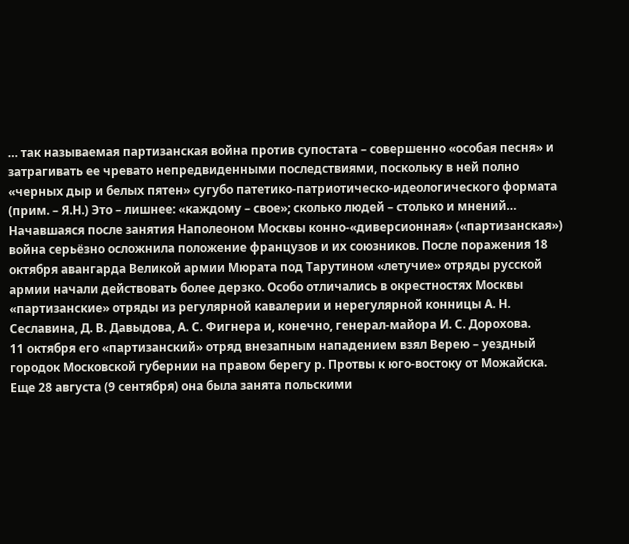… так называемая партизанская война против супостата – совершенно «особая песня» и затрагивать ее чревато непредвиденными последствиями, поскольку в ней полно «черных дыр и белых пятен» сугубо патетико-патриотическо-идеологического формата (прим. – Я.Н.) Это – лишнее: «каждому – свое»; сколько людей – столько и мнений…
Начавшаяся после занятия Наполеоном Москвы конно-«диверсионная» («партизанская») война серьёзно осложнила положение французов и их союзников. После поражения 18 октября авангарда Великой армии Мюрата под Тарутином «летучие» отряды русской армии начали действовать более дерзко. Особо отличались в окрестностях Москвы «партизанские» отряды из регулярной кавалерии и нерегулярной конницы А. Н. Сеславина, Д. В. Давыдова, А. С. Фигнера и, конечно, генерал-майора И. С. Дорохова.
11 октября его «партизанский» отряд внезапным нападением взял Верею – уездный городок Московской губернии на правом берегу р. Протвы к юго-востоку от Можайска. Еще 28 августа (9 сентября) она была занята польскими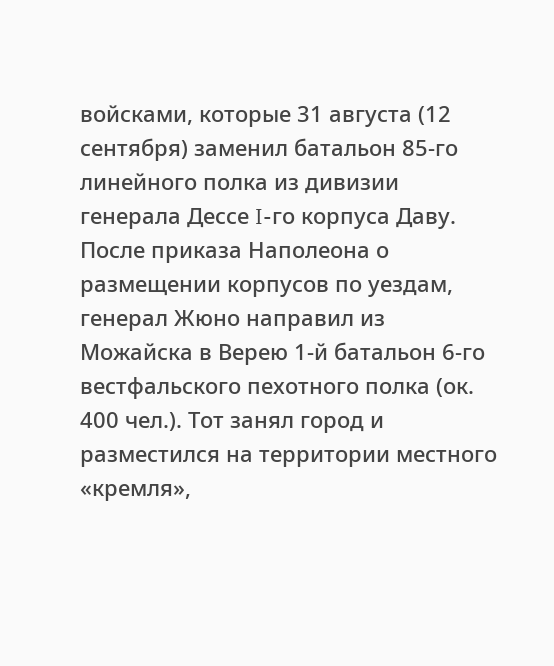войсками, которые 31 августа (12 сентября) заменил батальон 85-го линейного полка из дивизии генерала Дессе I-го корпуса Даву. После приказа Наполеона о размещении корпусов по уездам, генерал Жюно направил из Можайска в Верею 1-й батальон 6-го вестфальского пехотного полка (ок. 400 чел.). Тот занял город и разместился на территории местного «кремля»,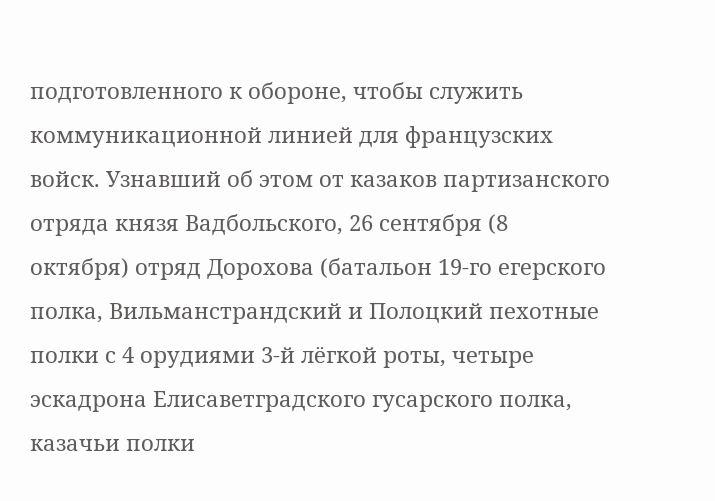подготовленного к обороне, чтобы служить коммуникационной линией для французских войск. Узнавший об этом от казаков партизанского отряда князя Вадбольского, 26 сентября (8 октября) отряд Дорохова (батальон 19-го егерского полка, Вильманстрандский и Полоцкий пехотные полки с 4 орудиями 3-й лёгкой роты, четыре эскадрона Елисаветградского гусарского полка, казачьи полки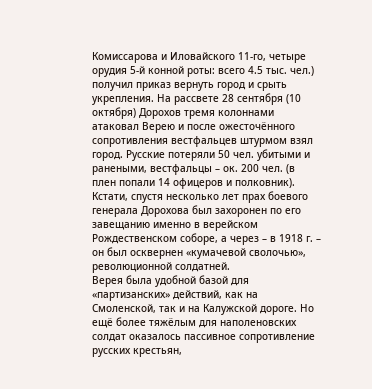Комиссарова и Иловайского 11-го, четыре орудия 5-й конной роты: всего 4.5 тыс. чел.) получил приказ вернуть город и срыть укрепления. На рассвете 28 сентября (10 октября) Дорохов тремя колоннами атаковал Верею и после ожесточённого сопротивления вестфальцев штурмом взял город. Русские потеряли 50 чел. убитыми и ранеными, вестфальцы – ок. 200 чел. (в плен попали 14 офицеров и полковник). Кстати, спустя несколько лет прах боевого генерала Дорохова был захоронен по его завещанию именно в верейском Рождественском соборе, а через – в 1918 г. – он был осквернен «кумачевой сволочью», революционной солдатней.
Верея была удобной базой для «партизанских» действий, как на Смоленской, так и на Калужской дороге. Но ещё более тяжёлым для наполеновских солдат оказалось пассивное сопротивление русских крестьян,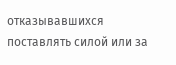отказывавшихся поставлять силой или за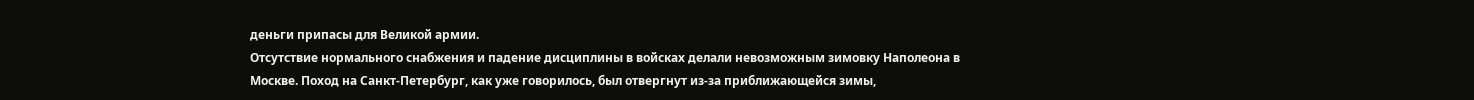деньги припасы для Великой армии.
Отсутствие нормального снабжения и падение дисциплины в войсках делали невозможным зимовку Наполеона в Москве. Поход на Санкт-Петербург, как уже говорилось, был отвергнут из-за приближающейся зимы,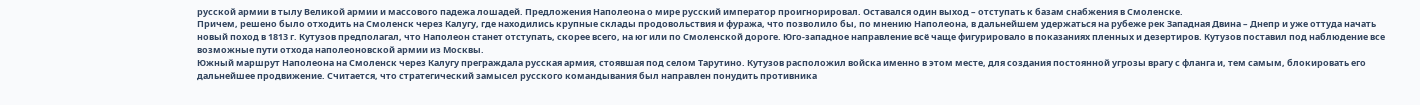русской армии в тылу Великой армии и массового падежа лошадей. Предложения Наполеона о мире русский император проигнорировал. Оставался один выход – отступать к базам снабжения в Смоленске.
Причем, решено было отходить на Смоленск через Калугу, где находились крупные склады продовольствия и фуража, что позволило бы, по мнению Наполеона, в дальнейшем удержаться на рубеже рек Западная Двина – Днепр и уже оттуда начать новый поход в 1813 г. Кутузов предполагал, что Наполеон станет отступать, скорее всего, на юг или по Смоленской дороге. Юго-западное направление всё чаще фигурировало в показаниях пленных и дезертиров. Кутузов поставил под наблюдение все возможные пути отхода наполеоновской армии из Москвы.
Южный маршрут Наполеона на Смоленск через Калугу преграждала русская армия, стоявшая под селом Тарутино. Кутузов расположил войска именно в этом месте, для создания постоянной угрозы врагу с фланга и, тем самым, блокировать его дальнейшее продвижение. Считается, что стратегический замысел русского командывания был направлен понудить противника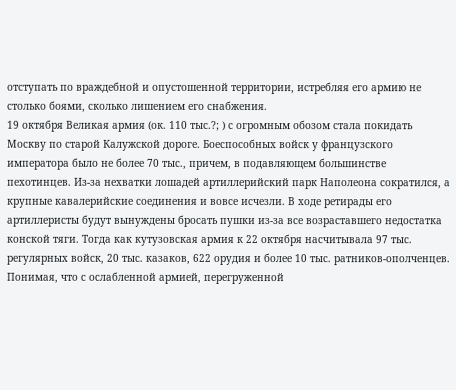отступать по враждебной и опустошенной территории, истребляя его армию не столько боями, сколько лишением его снабжения.
19 октября Великая армия (ок. 110 тыс.?; ) с огромным обозом стала покидать Москву по старой Калужской дороге. Боеспособных войск у французского императора было не более 70 тыс., причем, в подавляющем большинстве пехотинцев. Из-за нехватки лошадей артиллерийский парк Наполеона сократился, а крупные кавалерийские соединения и вовсе исчезли. В ходе ретирады его артиллеристы будут вынуждены бросать пушки из-за все возраставшего недостатка конской тяги. Тогда как кутузовская армия к 22 октября насчитывала 97 тыс. регулярных войск, 20 тыс. казаков, 622 орудия и более 10 тыс. ратников-ополченцев.
Понимая, что с ослабленной армией, перегруженной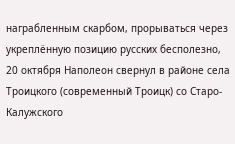награбленным скарбом, прорываться через укреплённую позицию русских бесполезно, 20 октября Наполеон свернул в районе села Троицкого (современный Троицк) со Старо-Калужского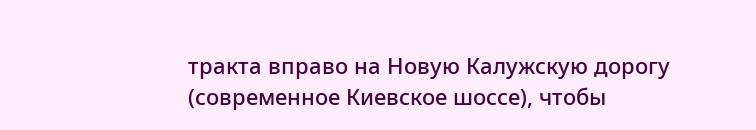тракта вправо на Новую Калужскую дорогу (современное Киевское шоссе), чтобы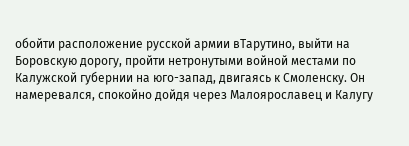обойти расположение русской армии вТарутино, выйти на Боровскую дорогу, пройти нетронутыми войной местами по Калужской губернии на юго-запад, двигаясь к Смоленску. Он намеревался, спокойно дойдя через Малоярославец и Калугу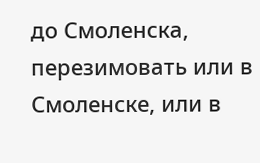до Смоленска, перезимовать или в Смоленске, или в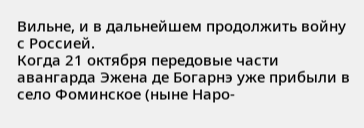Вильне, и в дальнейшем продолжить войну с Россией.
Когда 21 октября передовые части авангарда Эжена де Богарнэ уже прибыли в село Фоминское (ныне Наро-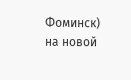Фоминск) на новой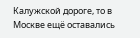Калужской дороге, то в Москве ещё оставались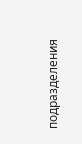подразделения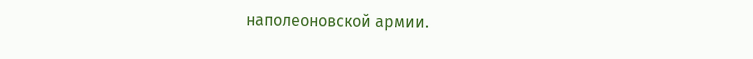наполеоновской армии.